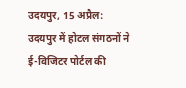उदयपुर, 15 अप्रैल: उदयपुर में होटल संगठनों ने ई-विजिटर पोर्टल की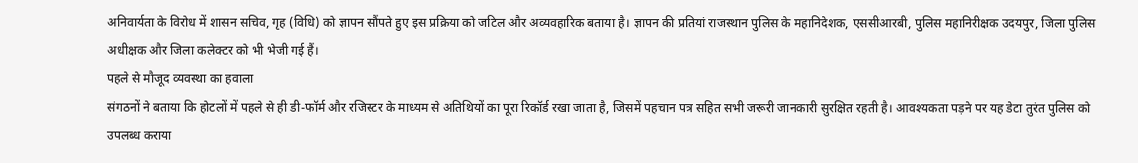अनिवार्यता के विरोध में शासन सचिव, गृह (विधि) को ज्ञापन सौंपते हुए इस प्रक्रिया को जटिल और अव्यवहारिक बताया है। ज्ञापन की प्रतियां राजस्थान पुलिस के महानिदेशक, एससीआरबी, पुलिस महानिरीक्षक उदयपुर, जिला पुलिस अधीक्षक और जिला कलेक्टर को भी भेजी गई हैं।
पहले से मौजूद व्यवस्था का हवाला
संगठनों ने बताया कि होटलों में पहले से ही डी-फॉर्म और रजिस्टर के माध्यम से अतिथियों का पूरा रिकॉर्ड रखा जाता है, जिसमें पहचान पत्र सहित सभी जरूरी जानकारी सुरक्षित रहती है। आवश्यकता पड़ने पर यह डेटा तुरंत पुलिस को उपलब्ध कराया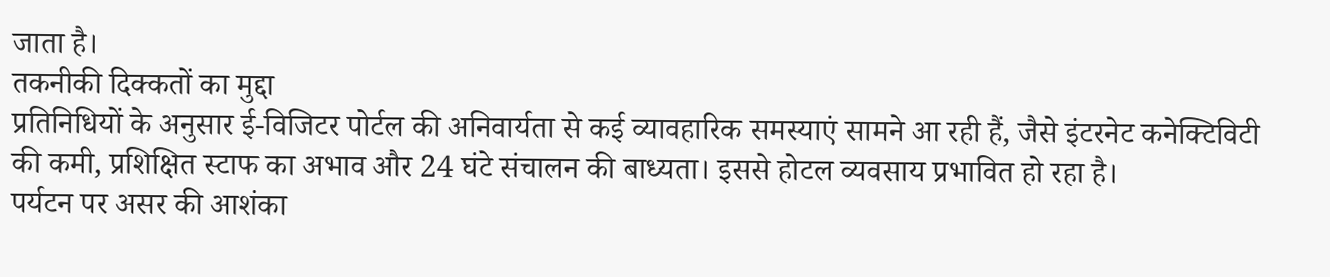जाता है।
तकनीकी दिक्कतों का मुद्दा
प्रतिनिधियों के अनुसार ई-विजिटर पोर्टल की अनिवार्यता से कई व्यावहारिक समस्याएं सामने आ रही हैं, जैसे इंटरनेट कनेक्टिविटी की कमी, प्रशिक्षित स्टाफ का अभाव और 24 घंटे संचालन की बाध्यता। इससे होटल व्यवसाय प्रभावित हो रहा है।
पर्यटन पर असर की आशंका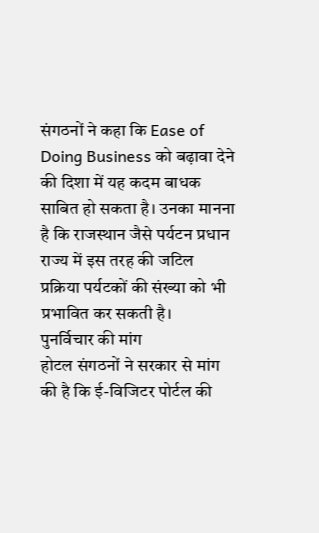संगठनों ने कहा कि Ease of Doing Business को बढ़ावा देने की दिशा में यह कदम बाधक साबित हो सकता है। उनका मानना है कि राजस्थान जैसे पर्यटन प्रधान राज्य में इस तरह की जटिल प्रक्रिया पर्यटकों की संख्या को भी प्रभावित कर सकती है।
पुनर्विचार की मांग
होटल संगठनों ने सरकार से मांग की है कि ई-विजिटर पोर्टल की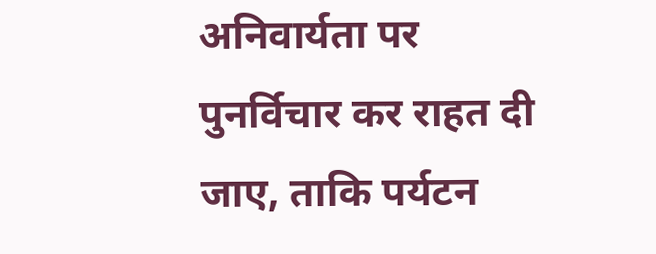अनिवार्यता पर पुनर्विचार कर राहत दी जाए, ताकि पर्यटन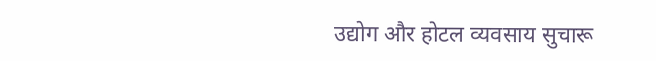उद्योग और होटल व्यवसाय सुचारू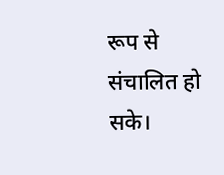रूप से संचालित हो सके।